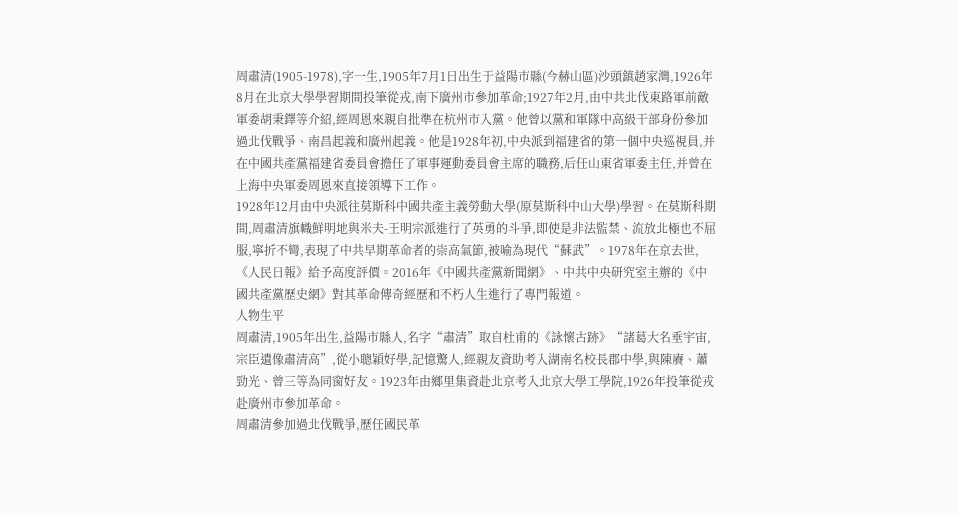周肅清(1905-1978),字一生,1905年7月1日出生于益陽市縣(今赫山區)沙頭鎮趙家灣,1926年8月在北京大學學習期間投筆從戎,南下廣州市參加革命;1927年2月,由中共北伐東路軍前敵軍委胡秉鐸等介紹,經周恩來親自批準在杭州市入黨。他曾以黨和軍隊中高級干部身份參加過北伐戰爭、南昌起義和廣州起義。他是1928年初,中央派到福建省的第一個中央巡視員,并在中國共產黨福建省委員會擔任了軍事運動委員會主席的職務,后任山東省軍委主任,并曾在上海中央軍委周恩來直接領導下工作。
1928年12月由中央派往莫斯科中國共產主義勞動大學(原莫斯科中山大學)學習。在莫斯科期間,周肅清旗幟鮮明地與米夫-王明宗派進行了英勇的斗爭,即使是非法監禁、流放北極也不屈服,寧折不彎,表現了中共早期革命者的崇高氣節,被喻為現代“蘇武”。1978年在京去世,《人民日報》給予高度評價。2016年《中國共產黨新聞網》、中共中央研究室主辦的《中國共產黨歷史網》對其革命傳奇經歷和不朽人生進行了專門報道。
人物生平
周肅清,1905年出生,益陽市縣人,名字“肅清”取自杜甫的《詠懷古跡》“諸葛大名垂宇宙,宗臣遺像肅清高”,從小聰穎好學,記憶驚人,經親友資助考入湖南名校長郡中學,與陳賡、蕭勁光、曾三等為同窗好友。1923年由鄉里集資赴北京考入北京大學工學院,1926年投筆從戎赴廣州市參加革命。
周肅清參加過北伐戰爭,歷任國民革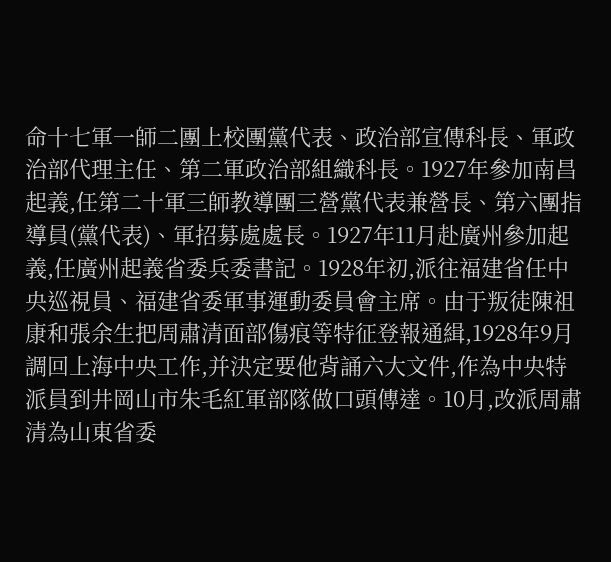命十七軍一師二團上校團黨代表、政治部宣傳科長、軍政治部代理主任、第二軍政治部組織科長。1927年參加南昌起義,任第二十軍三師教導團三營黨代表兼營長、第六團指導員(黨代表)、軍招募處處長。1927年11月赴廣州參加起義,任廣州起義省委兵委書記。1928年初,派往福建省任中央巡視員、福建省委軍事運動委員會主席。由于叛徒陳祖康和張余生把周肅清面部傷痕等特征登報通緝,1928年9月調回上海中央工作,并決定要他背誦六大文件,作為中央特派員到井岡山市朱毛紅軍部隊做口頭傳達。10月,改派周肅清為山東省委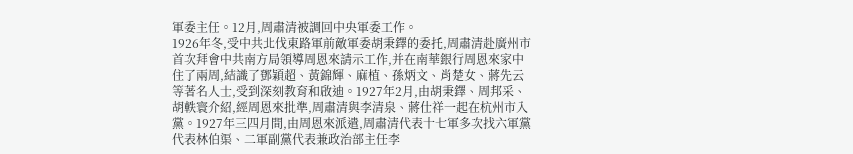軍委主任。12月,周肅清被調回中央軍委工作。
1926年冬,受中共北伐東路軍前敵軍委胡秉鐸的委托,周肅清赴廣州市首次拜會中共南方局領導周恩來請示工作,并在南華銀行周恩來家中住了兩周,結識了鄧穎超、黃錦輝、麻植、孫炳文、肖楚女、蔣先云等著名人士,受到深刻教育和啟迪。1927年2月,由胡秉鐸、周邦采、胡軼寰介紹,經周恩來批準,周肅清與李清泉、蔣仕祥一起在杭州市入黨。1927年三四月間,由周恩來派遣,周肅清代表十七軍多次找六軍黨代表林伯渠、二軍副黨代表兼政治部主任李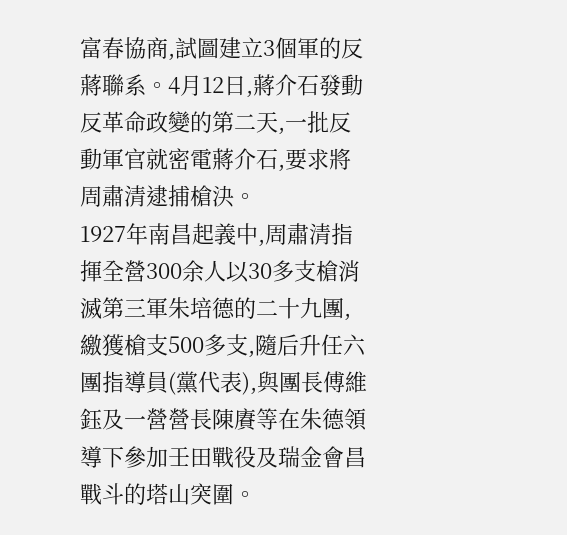富春協商,試圖建立3個軍的反蔣聯系。4月12日,蔣介石發動反革命政變的第二天,一批反動軍官就密電蔣介石,要求將周肅清逮捕槍決。
1927年南昌起義中,周肅清指揮全營300余人以30多支槍消滅第三軍朱培德的二十九團,繳獲槍支500多支,隨后升任六團指導員(黨代表),與團長傅維鈺及一營營長陳賡等在朱德領導下參加壬田戰役及瑞金會昌戰斗的塔山突圍。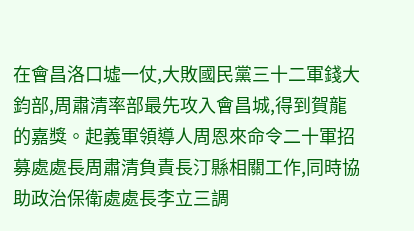在會昌洛口墟一仗,大敗國民黨三十二軍錢大鈞部,周肅清率部最先攻入會昌城,得到賀龍的嘉獎。起義軍領導人周恩來命令二十軍招募處處長周肅清負責長汀縣相關工作,同時協助政治保衛處處長李立三調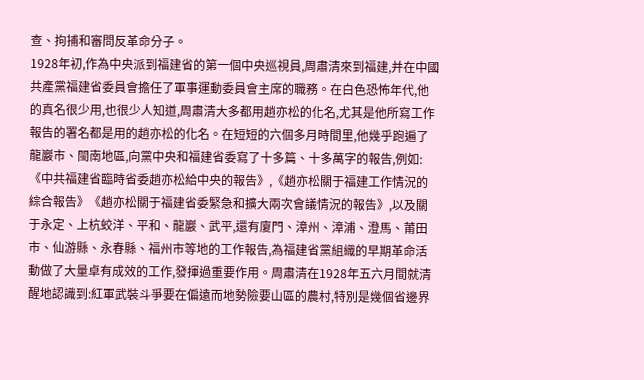查、拘捕和審問反革命分子。
1928年初,作為中央派到福建省的第一個中央巡視員,周肅清來到福建,并在中國共產黨福建省委員會擔任了軍事運動委員會主席的職務。在白色恐怖年代,他的真名很少用,也很少人知道,周肅清大多都用趙亦松的化名,尤其是他所寫工作報告的署名都是用的趙亦松的化名。在短短的六個多月時間里,他幾乎跑遍了龍巖市、閩南地區,向黨中央和福建省委寫了十多篇、十多萬字的報告,例如:《中共福建省臨時省委趙亦松給中央的報告》,《趙亦松關于福建工作情況的綜合報告》《趙亦松關于福建省委緊急和擴大兩次會議情況的報告》,以及關于永定、上杭蛟洋、平和、龍巖、武平,還有廈門、漳州、漳浦、澄馬、莆田市、仙游縣、永春縣、福州市等地的工作報告,為福建省黨組織的早期革命活動做了大量卓有成效的工作,發揮過重要作用。周肅清在1928年五六月間就清醒地認識到:紅軍武裝斗爭要在偏遠而地勢險要山區的農村,特別是幾個省邊界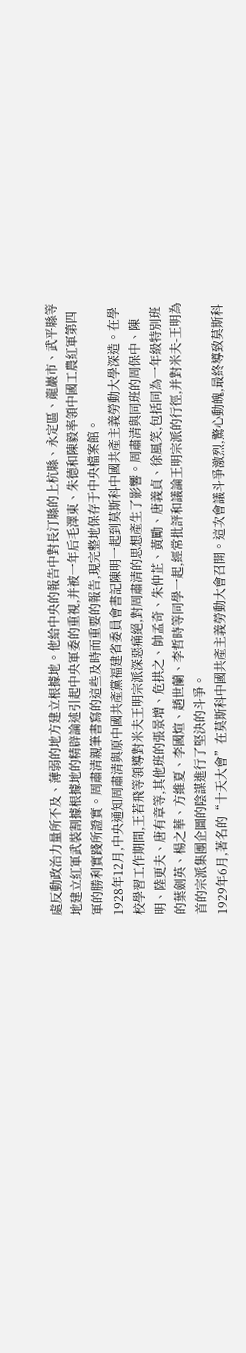處反動政治力量所不及、薄弱的地方建立根據地。他給中央的報告中對長汀縣的上杭縣、永定區、龍巖市、武平縣等地建立紅軍武裝割據根據地的精辟論述引起中央軍委的重視,并被一年后毛澤東、朱德和陳毅率領中國工農紅軍第四軍的勝利實踐所證實。周肅清親筆書寫的這些及時而重要的報告,現完整地保存于中央檔案館。
1928年12月,中央通知周肅清與原中國共產黨福建省委員會書記陳明一起到莫斯科中國共產主義勞動大學深造。在學校學習工作期間,王若飛等領導對米夫王明宗派深惡痛絕,對周肅清的思想產生了影響。周肅清與同班的周保中、陳明、陸更夫、唐有章等,其他班的張景增、危拱之、帥孟奇、朱仲芷、黃勵、唐義貞、徐風笑,包括同為一年級特別班的葉劍英、楊之華、方維夏、李國煊、趙世蘭、李哲時等同學一起,經常批評和議論王明宗派的行徑,并對米夫-王明為首的宗派集團企圖的陰謀進行了堅決的斗爭。
1929年6月,著名的“十天大會”在莫斯科中國共產主義勞動大會召開。這次會議斗爭激烈,驚心動魄,最終導致莫斯科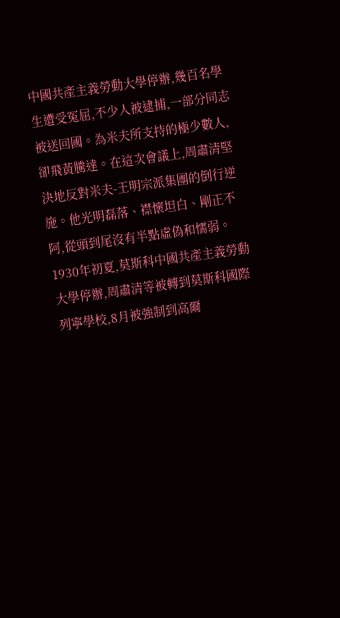中國共產主義勞動大學停辦,幾百名學生遭受冤屈,不少人被逮捕,一部分同志被送回國。為米夫所支持的極少數人,卻飛黃騰達。在這次會議上,周肅清堅決地反對米夫-王明宗派集團的倒行逆施。他光明磊落、襟懷坦白、剛正不阿,從頭到尾沒有半點虛偽和懦弱。1930年初夏,莫斯科中國共產主義勞動大學停辦,周肅清等被轉到莫斯科國際列寧學校,8月被強制到高爾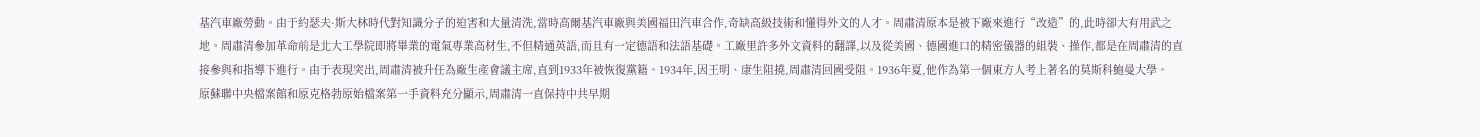基汽車廠勞動。由于約瑟夫·斯大林時代對知識分子的迫害和大量清洗,當時高爾基汽車廠與美國福田汽車合作,奇缺高級技術和懂得外文的人才。周肅清原本是被下廠來進行“改造”的,此時卻大有用武之地。周肅清參加革命前是北大工學院即將畢業的電氣專業高材生,不但精通英語,而且有一定德語和法語基礎。工廠里許多外文資料的翻譯,以及從美國、德國進口的精密儀器的組裝、操作,都是在周肅清的直接參與和指導下進行。由于表現突出,周肅清被升任為廠生產會議主席,直到1933年被恢復黨籍。1934年,因王明、康生阻撓,周肅清回國受阻。1936年夏,他作為第一個東方人考上著名的莫斯科鮑曼大學。
原蘇聯中央檔案館和原克格勃原始檔案第一手資料充分顯示,周肅清一直保持中共早期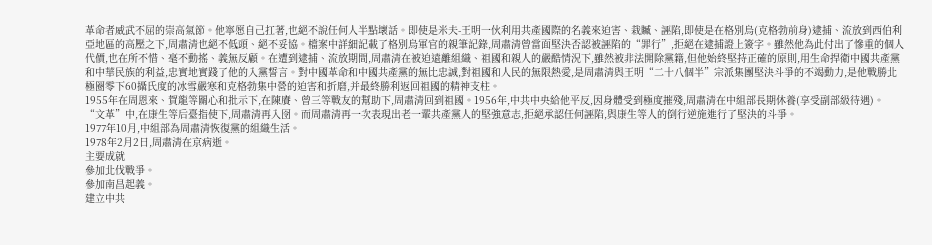革命者威武不屈的崇高氣節。他寧愿自己扛著,也絕不說任何人半點壞話。即使是米夫-王明一伙利用共產國際的名義來迫害、栽贓、誣陷,即使是在格別烏(克格勃前身)逮捕、流放到西伯利亞地區的高壓之下,周肅清也絕不低頭、絕不妥協。檔案中詳細記載了格別烏軍官的親筆記錄,周肅清曾當面堅決否認被誣陷的“罪行”,拒絕在逮捕證上簽字。雖然他為此付出了慘重的個人代價,也在所不惜、毫不動搖、義無反顧。在遭到逮捕、流放期間,周肅清在被迫遠離組織、祖國和親人的嚴酷情況下,雖然被非法開除黨籍,但他始終堅持正確的原則,用生命捍衛中國共產黨和中華民族的利益,忠實地實踐了他的入黨誓言。對中國革命和中國共產黨的無比忠誠,對祖國和人民的無限熱愛,是周肅清與王明“二十八個半”宗派集團堅決斗爭的不竭動力,是他戰勝北極圈零下60攝氏度的冰雪嚴寒和克格勃集中營的迫害和折磨,并最終勝利返回祖國的精神支柱。
1955年在周恩來、賀龍等關心和批示下,在陳賡、曾三等戰友的幫助下,周肅清回到祖國。1956年,中共中央給他平反,因身體受到極度摧殘,周肅清在中組部長期休養(享受副部級待遇)。
“文革”中,在康生等后臺指使下,周肅清再入囹。而周肅清再一次表現出老一輩共產黨人的堅強意志,拒絕承認任何誣陷,與康生等人的倒行逆施進行了堅決的斗爭。
1977年10月,中組部為周肅清恢復黨的組織生活。
1978年2月2日,周肅清在京病逝。
主要成就
參加北伐戰爭。
參加南昌起義。
建立中共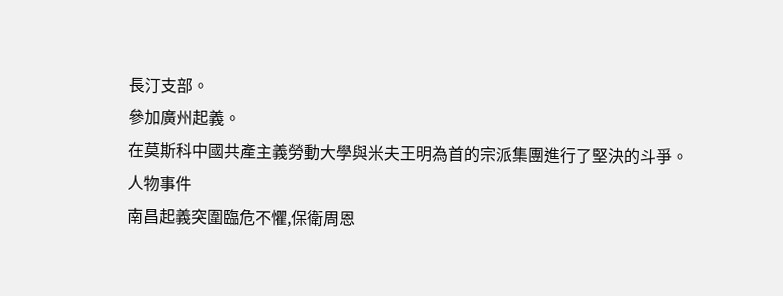長汀支部。
參加廣州起義。
在莫斯科中國共產主義勞動大學與米夫王明為首的宗派集團進行了堅決的斗爭。
人物事件
南昌起義突圍臨危不懼,保衛周恩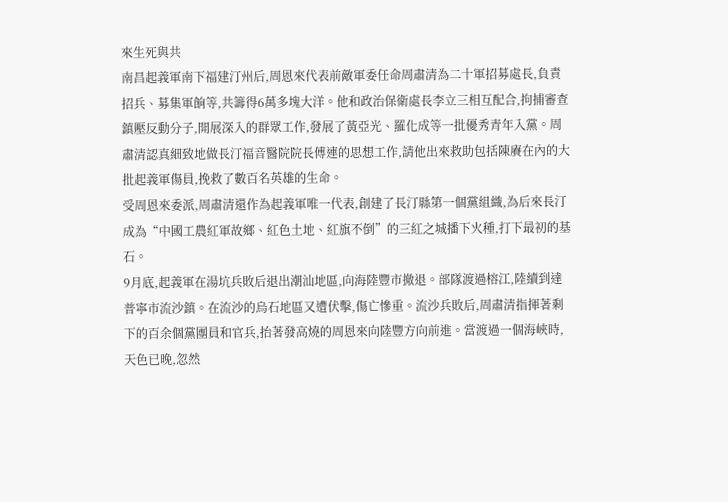來生死與共
南昌起義軍南下福建汀州后,周恩來代表前敵軍委任命周肅清為二十軍招募處長,負責招兵、募集軍餉等,共籌得6萬多塊大洋。他和政治保衛處長李立三相互配合,拘捕審查鎮壓反動分子,開展深入的群眾工作,發展了黃亞光、羅化成等一批優秀青年入黨。周肅清認真細致地做長汀福音醫院院長傅連的思想工作,請他出來救助包括陳賡在內的大批起義軍傷員,挽救了數百名英雄的生命。
受周恩來委派,周肅清還作為起義軍唯一代表,創建了長汀縣第一個黨組織,為后來長汀成為“中國工農紅軍故鄉、紅色土地、紅旗不倒”的三紅之城播下火種,打下最初的基石。
9月底,起義軍在湯坑兵敗后退出潮汕地區,向海陸豐市撤退。部隊渡過榕江,陸續到達普寧市流沙鎮。在流沙的烏石地區又遭伏擊,傷亡慘重。流沙兵敗后,周肅清指揮著剩下的百余個黨團員和官兵,抬著發高燒的周恩來向陸豐方向前進。當渡過一個海峽時,天色已晚,忽然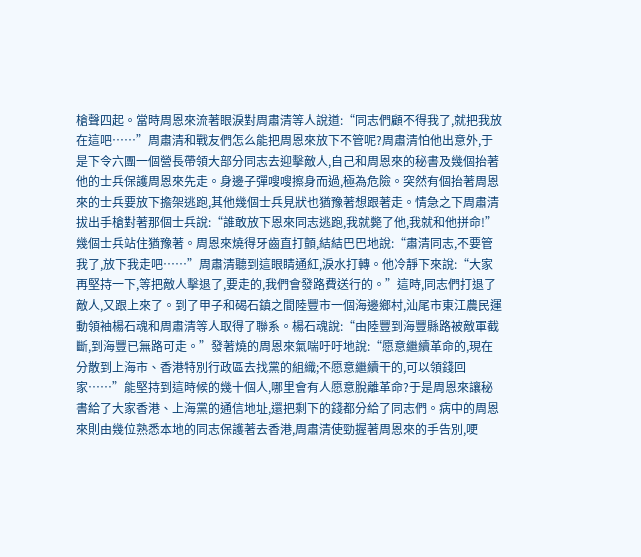槍聲四起。當時周恩來流著眼淚對周肅清等人說道:“同志們顧不得我了,就把我放在這吧……”周肅清和戰友們怎么能把周恩來放下不管呢?周肅清怕他出意外,于是下令六團一個營長帶領大部分同志去迎擊敵人,自己和周恩來的秘書及幾個抬著他的士兵保護周恩來先走。身邊子彈嗖嗖擦身而過,極為危險。突然有個抬著周恩來的士兵要放下擔架逃跑,其他幾個士兵見狀也猶豫著想跟著走。情急之下周肅清拔出手槍對著那個士兵說:“誰敢放下恩來同志逃跑,我就斃了他,我就和他拼命!”幾個士兵站住猶豫著。周恩來燒得牙齒直打顫,結結巴巴地說:“肅清同志,不要管我了,放下我走吧……”周肅清聽到這眼睛通紅,淚水打轉。他冷靜下來說:“大家再堅持一下,等把敵人擊退了,要走的,我們會發路費送行的。”這時,同志們打退了敵人,又跟上來了。到了甲子和碣石鎮之間陸豐市一個海邊鄉村,汕尾市東江農民運動領袖楊石魂和周肅清等人取得了聯系。楊石魂說:“由陸豐到海豐縣路被敵軍截斷,到海豐已無路可走。”發著燒的周恩來氣喘吁吁地說:“愿意繼續革命的,現在分散到上海市、香港特別行政區去找黨的組織;不愿意繼續干的,可以領錢回家……”能堅持到這時候的幾十個人,哪里會有人愿意脫離革命?于是周恩來讓秘書給了大家香港、上海黨的通信地址,還把剩下的錢都分給了同志們。病中的周恩來則由幾位熟悉本地的同志保護著去香港,周肅清使勁握著周恩來的手告別,哽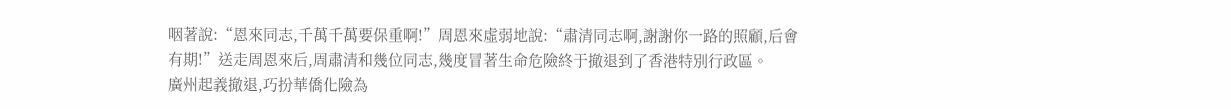咽著說:“恩來同志,千萬千萬要保重啊!”周恩來虛弱地說:“肅清同志啊,謝謝你一路的照顧,后會有期!”送走周恩來后,周肅清和幾位同志,幾度冒著生命危險終于撤退到了香港特別行政區。
廣州起義撤退,巧扮華僑化險為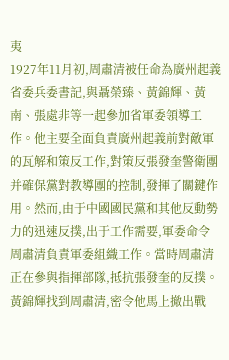夷
1927年11月初,周肅清被任命為廣州起義省委兵委書記,與聶榮臻、黃錦輝、黃南、張處非等一起參加省軍委領導工作。他主要全面負責廣州起義前對敵軍的瓦解和策反工作,對策反張發奎警衛團并確保黨對教導團的控制,發揮了關鍵作用。然而,由于中國國民黨和其他反動勢力的迅速反撲,出于工作需要,軍委命令周肅清負責軍委組織工作。當時周肅清正在參與指揮部隊,抵抗張發奎的反撲。黃錦輝找到周肅清,密令他馬上撤出戰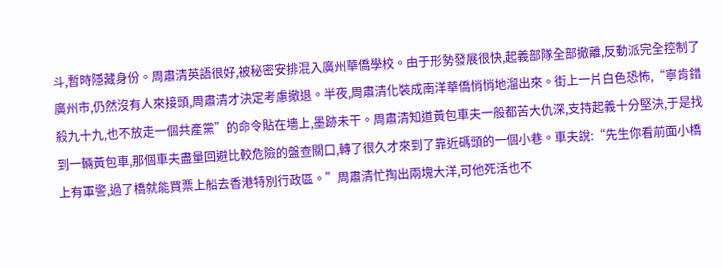斗,暫時隱藏身份。周肅清英語很好,被秘密安排混入廣州華僑學校。由于形勢發展很快,起義部隊全部撤離,反動派完全控制了廣州市,仍然沒有人來接頭,周肅清才決定考慮撤退。半夜,周肅清化裝成南洋華僑悄悄地溜出來。街上一片白色恐怖,“寧肯錯殺九十九,也不放走一個共產黨”的命令貼在墻上,墨跡未干。周肅清知道黃包車夫一般都苦大仇深,支持起義十分堅決,于是找到一輛黃包車,那個車夫盡量回避比較危險的盤查關口,轉了很久才來到了靠近碼頭的一個小巷。車夫說:“先生你看前面小橋上有軍警,過了橋就能買票上船去香港特別行政區。”周肅清忙掏出兩塊大洋,可他死活也不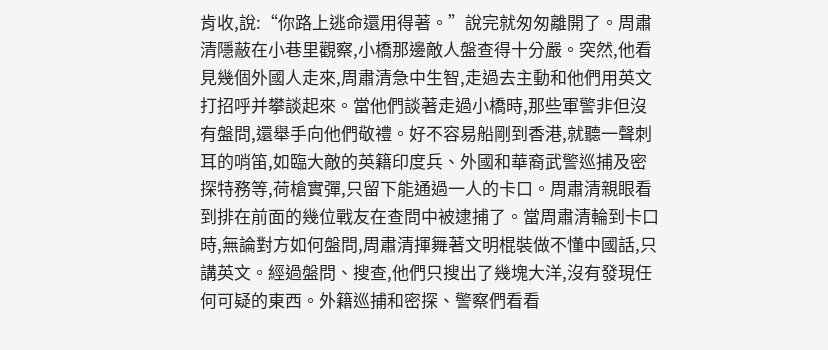肯收,說:“你路上逃命還用得著。”說完就匆匆離開了。周肅清隱蔽在小巷里觀察,小橋那邊敵人盤查得十分嚴。突然,他看見幾個外國人走來,周肅清急中生智,走過去主動和他們用英文打招呼并攀談起來。當他們談著走過小橋時,那些軍警非但沒有盤問,還舉手向他們敬禮。好不容易船剛到香港,就聽一聲刺耳的哨笛,如臨大敵的英籍印度兵、外國和華裔武警巡捕及密探特務等,荷槍實彈,只留下能通過一人的卡口。周肅清親眼看到排在前面的幾位戰友在查問中被逮捕了。當周肅清輪到卡口時,無論對方如何盤問,周肅清揮舞著文明棍裝做不懂中國話,只講英文。經過盤問、搜查,他們只搜出了幾塊大洋,沒有發現任何可疑的東西。外籍巡捕和密探、警察們看看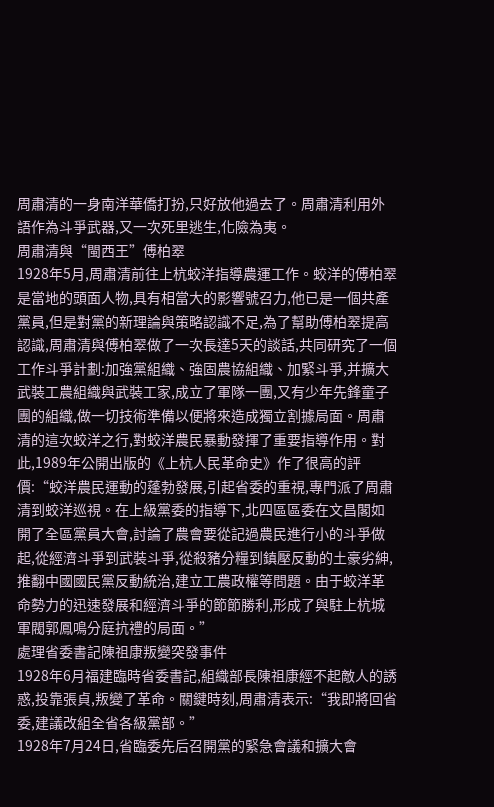周肅清的一身南洋華僑打扮,只好放他過去了。周肅清利用外語作為斗爭武器,又一次死里逃生,化險為夷。
周肅清與“閩西王”傅柏翠
1928年5月,周肅清前往上杭蛟洋指導農運工作。蛟洋的傅柏翠是當地的頭面人物,具有相當大的影響號召力,他已是一個共產黨員,但是對黨的新理論與策略認識不足,為了幫助傅柏翠提高認識,周肅清與傅柏翠做了一次長達5天的談話,共同研究了一個工作斗爭計劃:加強黨組織、強固農協組織、加緊斗爭,并擴大武裝工農組織與武裝工家,成立了軍隊一團,又有少年先鋒童子團的組織,做一切技術準備以便將來造成獨立割據局面。周肅清的這次蛟洋之行,對蛟洋農民暴動發揮了重要指導作用。對此,1989年公開出版的《上杭人民革命史》作了很高的評價:“蛟洋農民運動的蓬勃發展,引起省委的重視,專門派了周肅清到蛟洋巡視。在上級黨委的指導下,北四區區委在文昌閣如開了全區黨員大會,討論了農會要從記過農民進行小的斗爭做起,從經濟斗爭到武裝斗爭,從殺豬分糧到鎮壓反動的土豪劣紳,推翻中國國民黨反動統治,建立工農政權等問題。由于蛟洋革命勢力的迅速發展和經濟斗爭的節節勝利,形成了與駐上杭城軍閥郭鳳鳴分庭抗禮的局面。”
處理省委書記陳祖康叛變突發事件
1928年6月福建臨時省委書記,組織部長陳祖康經不起敵人的誘惑,投靠張貞,叛變了革命。關鍵時刻,周肅清表示:“我即將回省委,建議改組全省各級黨部。”
1928年7月24日,省臨委先后召開黨的緊急會議和擴大會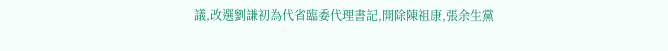議,改選劉謙初為代省臨委代理書記,開除陳祖康,張余生黨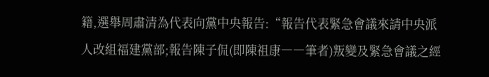籍,選舉周肅清為代表向黨中央報告:“報告代表緊急會議來請中央派人改組福建黨部;報告陳子侃(即陳祖康――筆者)叛變及緊急會議之經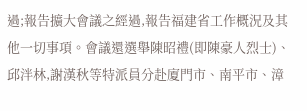過;報告擴大會議之經過,報告福建省工作概況及其他一切事項。會議還選舉陳昭禮(即陳豪人烈士)、邱泮林,謝漢秋等特派員分赴廈門市、南平市、漳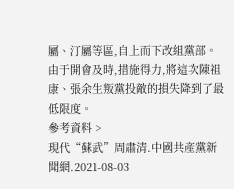屬、汀屬等區,自上而下改組黨部。由于開會及時,措施得力,將這次陳祖康、張余生叛黨投敵的損失降到了最低限度。
參考資料 >
現代“蘇武”周肅清.中國共產黨新聞網.2021-08-03